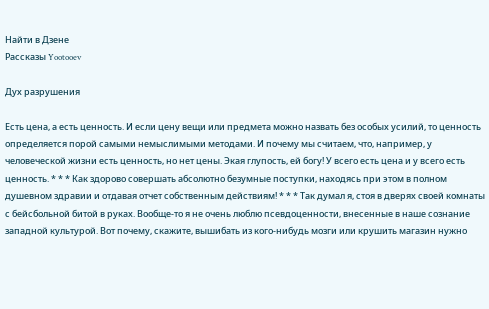Найти в Дзене
Рассказы Yootooev

Дух разрушения

Есть цена, а есть ценность. И если цену вещи или предмета можно назвать без особых усилий, то ценность определяется порой самыми немыслимыми методами. И почему мы считаем, что, например, у человеческой жизни есть ценность, но нет цены. Экая глупость, ей богу! У всего есть цена и у всего есть ценность. * * * Как здорово совершать абсолютно безумные поступки, находясь при этом в полном душевном здравии и отдавая отчет собственным действиям! * * * Так думал я, стоя в дверях своей комнаты с бейсбольной битой в руках. Вообще-то я не очень люблю псевдоценности, внесенные в наше сознание западной культурой. Вот почему, скажите, вышибать из кого-нибудь мозги или крушить магазин нужно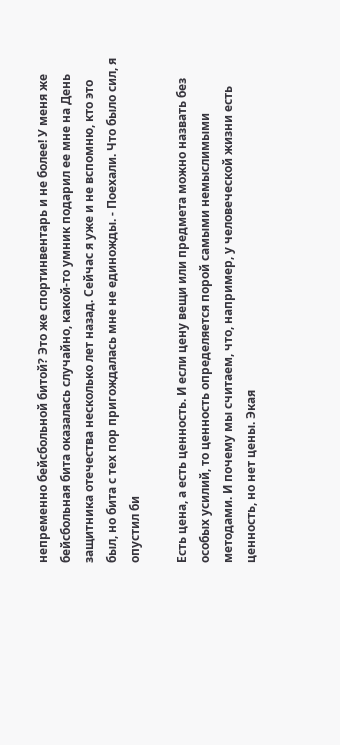непременно бейсбольной битой? Это же спортинвентарь и не более! У меня же бейсбольная бита оказалась случайно, какой-то умник подарил ее мне на День защитника отечества несколько лет назад. Сейчас я уже и не вспомню, кто это был, но бита с тех пор пригождалась мне не единожды. - Поехали. Что было сил, я опустил би

Есть цена, а есть ценность. И если цену вещи или предмета можно назвать без особых усилий, то ценность определяется порой самыми немыслимыми методами. И почему мы считаем, что, например, у человеческой жизни есть ценность, но нет цены. Экая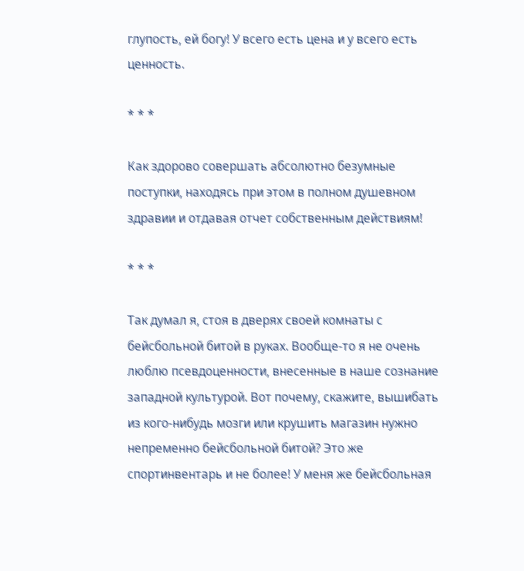глупость, ей богу! У всего есть цена и у всего есть ценность.

* * *

Как здорово совершать абсолютно безумные поступки, находясь при этом в полном душевном здравии и отдавая отчет собственным действиям!

* * *

Так думал я, стоя в дверях своей комнаты с бейсбольной битой в руках. Вообще-то я не очень люблю псевдоценности, внесенные в наше сознание западной культурой. Вот почему, скажите, вышибать из кого-нибудь мозги или крушить магазин нужно непременно бейсбольной битой? Это же спортинвентарь и не более! У меня же бейсбольная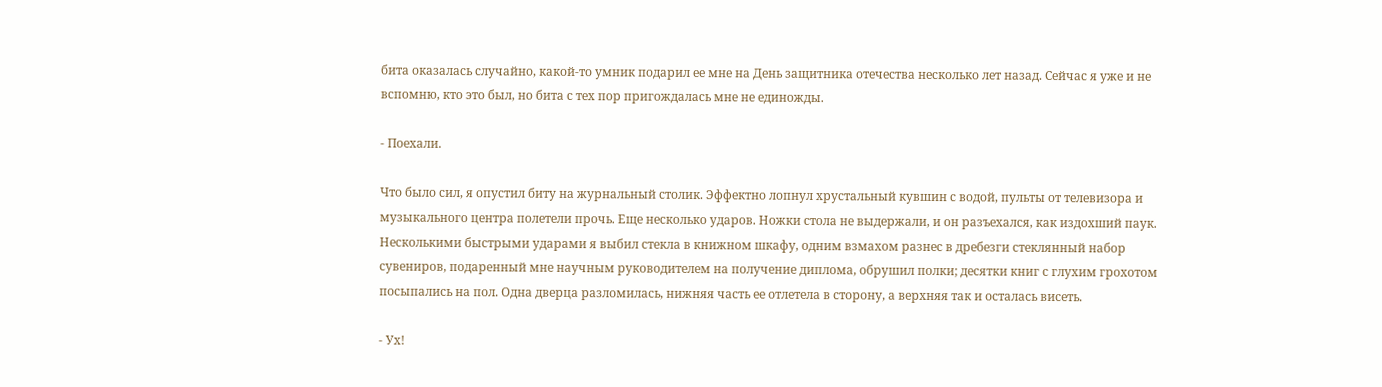бита оказалась случайно, какой-то умник подарил ее мне на День защитника отечества несколько лет назад. Сейчас я уже и не вспомню, кто это был, но бита с тех пор пригождалась мне не единожды.

- Поехали.

Что было сил, я опустил биту на журнальный столик. Эффектно лопнул хрустальный кувшин с водой, пульты от телевизора и музыкального центра полетели прочь. Еще несколько ударов. Ножки стола не выдержали, и он разъехался, как издохший паук. Несколькими быстрыми ударами я выбил стекла в книжном шкафу, одним взмахом разнес в дребезги стеклянный набор сувениров, подаренный мне научным руководителем на получение диплома, обрушил полки; десятки книг с глухим грохотом посыпались на пол. Одна дверца разломилась, нижняя часть ее отлетела в сторону, а верхняя так и осталась висеть.

- Ух!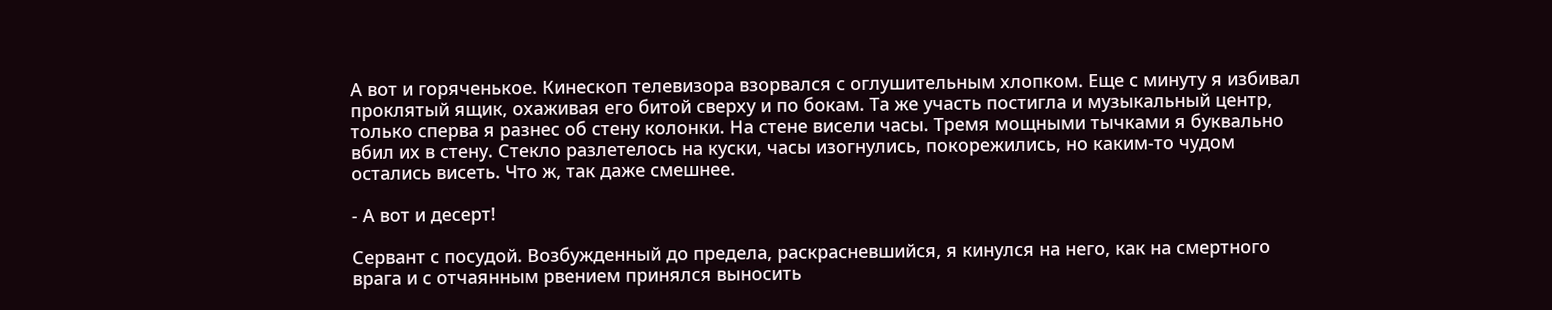А вот и горяченькое. Кинескоп телевизора взорвался с оглушительным хлопком. Еще с минуту я избивал проклятый ящик, охаживая его битой сверху и по бокам. Та же участь постигла и музыкальный центр, только сперва я разнес об стену колонки. На стене висели часы. Тремя мощными тычками я буквально вбил их в стену. Стекло разлетелось на куски, часы изогнулись, покорежились, но каким-то чудом остались висеть. Что ж, так даже смешнее.

- А вот и десерт!

Сервант с посудой. Возбужденный до предела, раскрасневшийся, я кинулся на него, как на смертного врага и с отчаянным рвением принялся выносить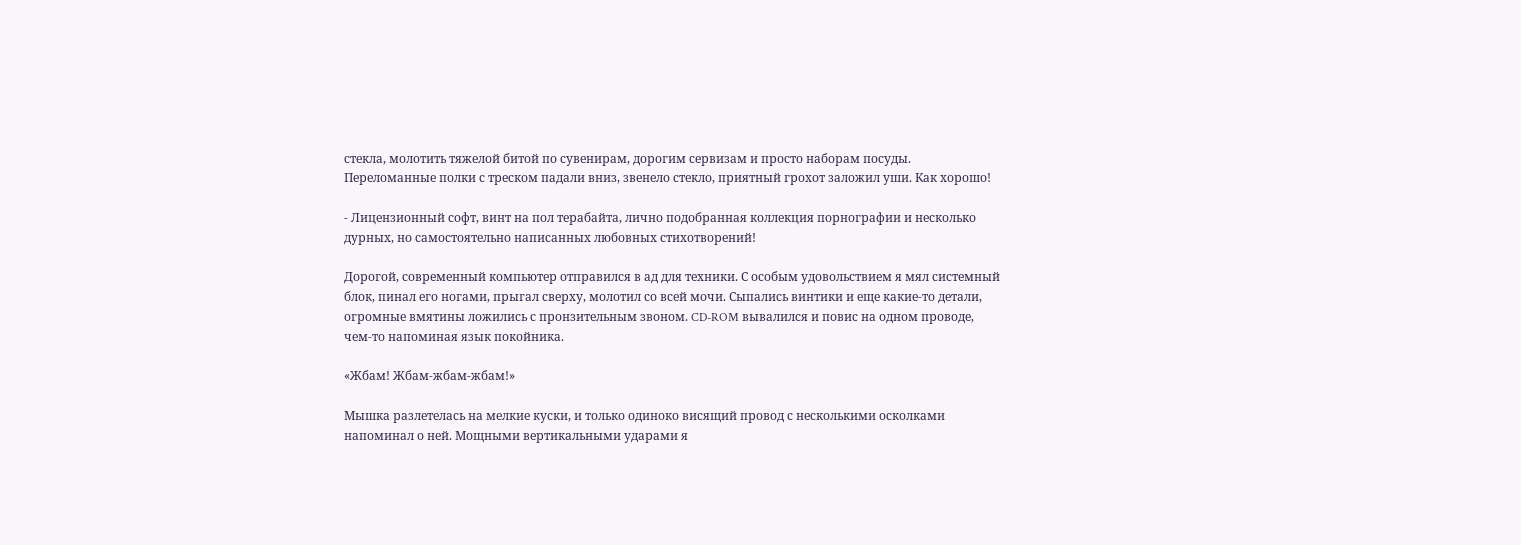стекла, молотить тяжелой битой по сувенирам, дорогим сервизам и просто наборам посуды. Переломанные полки с треском падали вниз, звенело стекло, приятный грохот заложил уши. Как хорошо!

- Лицензионный софт, винт на пол терабайта, лично подобранная коллекция порнографии и несколько дурных, но самостоятельно написанных любовных стихотворений!

Дорогой, современный компьютер отправился в ад для техники. С особым удовольствием я мял системный блок, пинал его ногами, прыгал сверху, молотил со всей мочи. Сыпались винтики и еще какие-то детали, огромные вмятины ложились с пронзительным звоном. CD-ROM вывалился и повис на одном проводе, чем-то напоминая язык покойника.

«Жбам! Жбам-жбам-жбам!»

Мышка разлетелась на мелкие куски, и только одиноко висящий провод с несколькими осколками напоминал о ней. Мощными вертикальными ударами я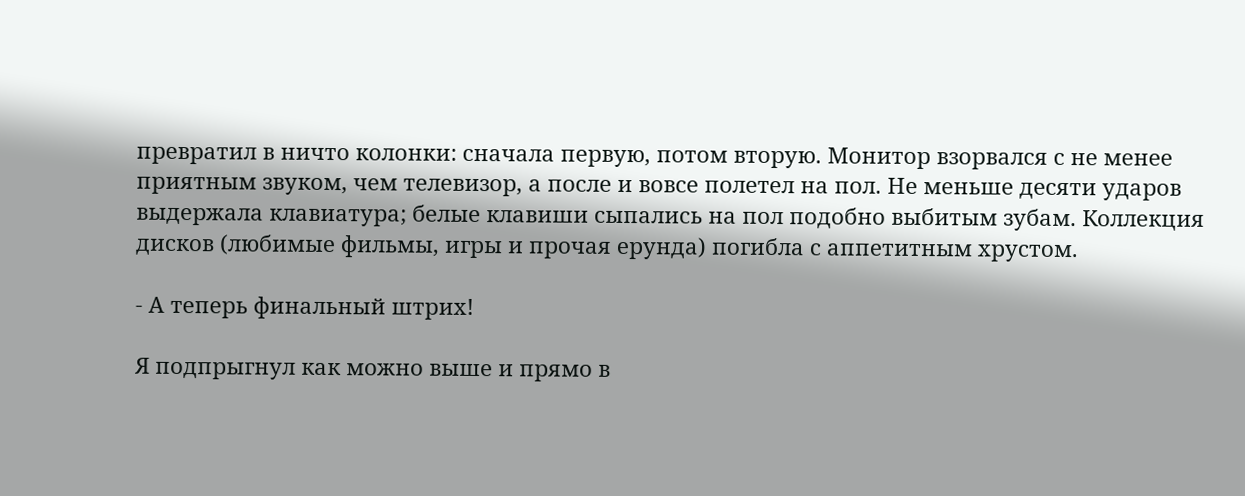превратил в ничто колонки: сначала первую, потом вторую. Монитор взорвался с не менее приятным звуком, чем телевизор, а после и вовсе полетел на пол. Не меньше десяти ударов выдержала клавиатура; белые клавиши сыпались на пол подобно выбитым зубам. Коллекция дисков (любимые фильмы, игры и прочая ерунда) погибла с аппетитным хрустом.

- А теперь финальный штрих!

Я подпрыгнул как можно выше и прямо в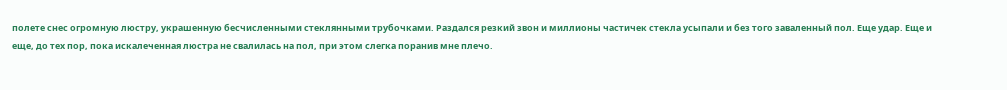полете снес огромную люстру, украшенную бесчисленными стеклянными трубочками. Раздался резкий звон и миллионы частичек стекла усыпали и без того заваленный пол. Еще удар. Еще и еще, до тех пор, пока искалеченная люстра не свалилась на пол, при этом слегка поранив мне плечо.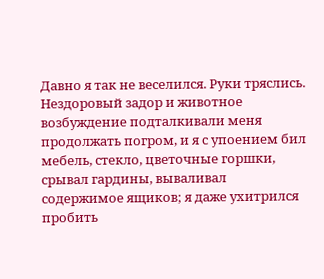Давно я так не веселился. Руки тряслись. Нездоровый задор и животное возбуждение подталкивали меня продолжать погром, и я с упоением бил мебель, стекло, цветочные горшки, срывал гардины, вываливал содержимое ящиков; я даже ухитрился пробить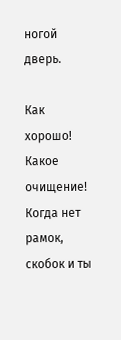ногой дверь.

Как хорошо! Какое очищение! Когда нет рамок, скобок и ты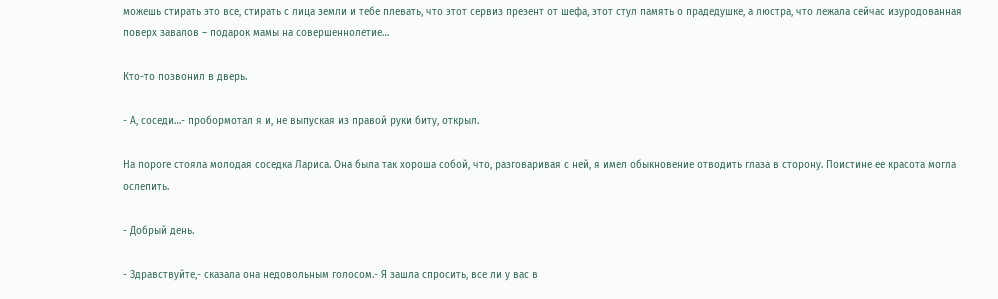можешь стирать это все, стирать с лица земли и тебе плевать, что этот сервиз презент от шефа, этот стул память о прадедушке, а люстра, что лежала сейчас изуродованная поверх завалов – подарок мамы на совершеннолетие…

Кто-то позвонил в дверь.

- А, соседи…- пробормотал я и, не выпуская из правой руки биту, открыл.

На пороге стояла молодая соседка Лариса. Она была так хороша собой, что, разговаривая с ней, я имел обыкновение отводить глаза в сторону. Поистине ее красота могла ослепить.

- Добрый день.

- Здравствуйте,- сказала она недовольным голосом.- Я зашла спросить, все ли у вас в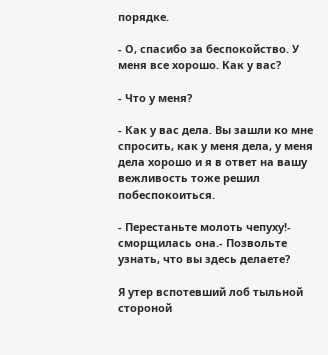порядке.

- О, спасибо за беспокойство. У меня все хорошо. Как у вас?

- Что у меня?

- Как у вас дела. Вы зашли ко мне спросить, как у меня дела, у меня дела хорошо и я в ответ на вашу вежливость тоже решил побеспокоиться.

- Перестаньте молоть чепуху!- сморщилась она.- Позвольте узнать, что вы здесь делаете?

Я утер вспотевший лоб тыльной стороной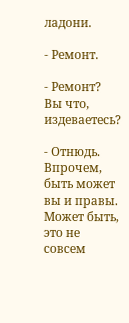ладони.

- Ремонт.

- Ремонт? Вы что, издеваетесь?

- Отнюдь. Впрочем, быть может вы и правы. Может быть, это не совсем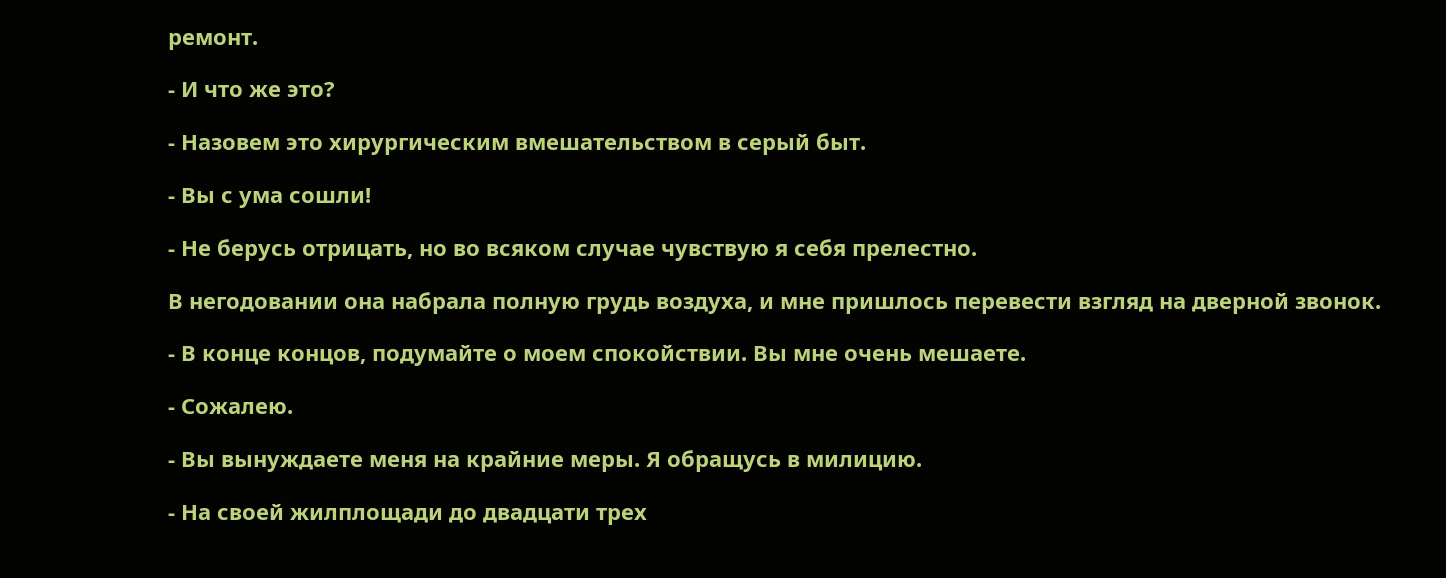ремонт.

- И что же это?

- Назовем это хирургическим вмешательством в серый быт.

- Вы с ума сошли!

- Не берусь отрицать, но во всяком случае чувствую я себя прелестно.

В негодовании она набрала полную грудь воздуха, и мне пришлось перевести взгляд на дверной звонок.

- В конце концов, подумайте о моем спокойствии. Вы мне очень мешаете.

- Сожалею.

- Вы вынуждаете меня на крайние меры. Я обращусь в милицию.

- На своей жилплощади до двадцати трех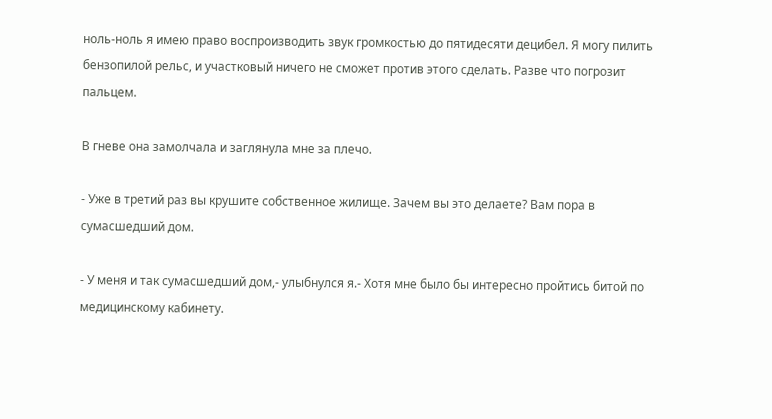ноль-ноль я имею право воспроизводить звук громкостью до пятидесяти децибел. Я могу пилить бензопилой рельс, и участковый ничего не сможет против этого сделать. Разве что погрозит пальцем.

В гневе она замолчала и заглянула мне за плечо.

- Уже в третий раз вы крушите собственное жилище. Зачем вы это делаете? Вам пора в сумасшедший дом.

- У меня и так сумасшедший дом,- улыбнулся я.- Хотя мне было бы интересно пройтись битой по медицинскому кабинету.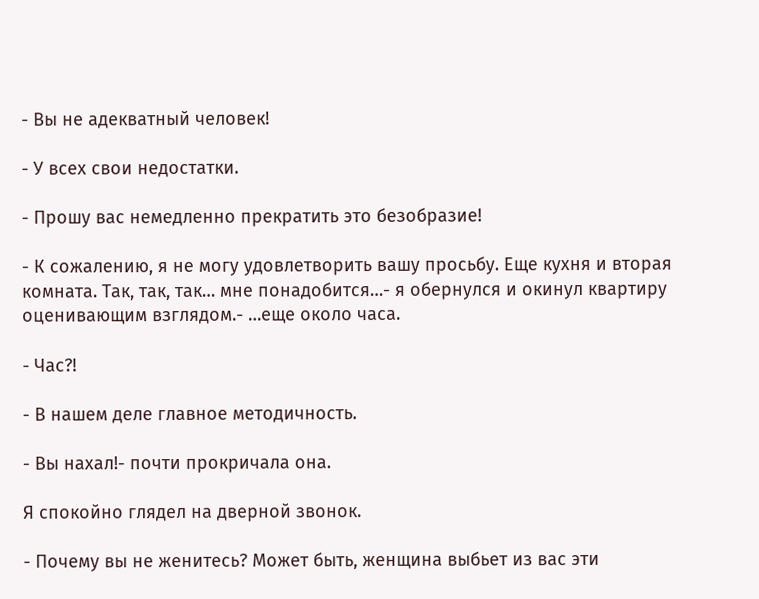- Вы не адекватный человек!

- У всех свои недостатки.

- Прошу вас немедленно прекратить это безобразие!

- К сожалению, я не могу удовлетворить вашу просьбу. Еще кухня и вторая комната. Так, так, так… мне понадобится…- я обернулся и окинул квартиру оценивающим взглядом.- …еще около часа.

- Час?!

- В нашем деле главное методичность.

- Вы нахал!- почти прокричала она.

Я спокойно глядел на дверной звонок.

- Почему вы не женитесь? Может быть, женщина выбьет из вас эти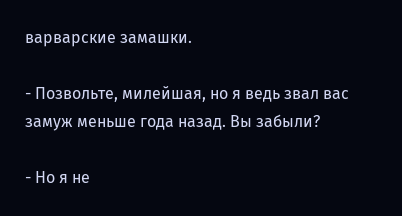варварские замашки.

- Позвольте, милейшая, но я ведь звал вас замуж меньше года назад. Вы забыли?

- Но я не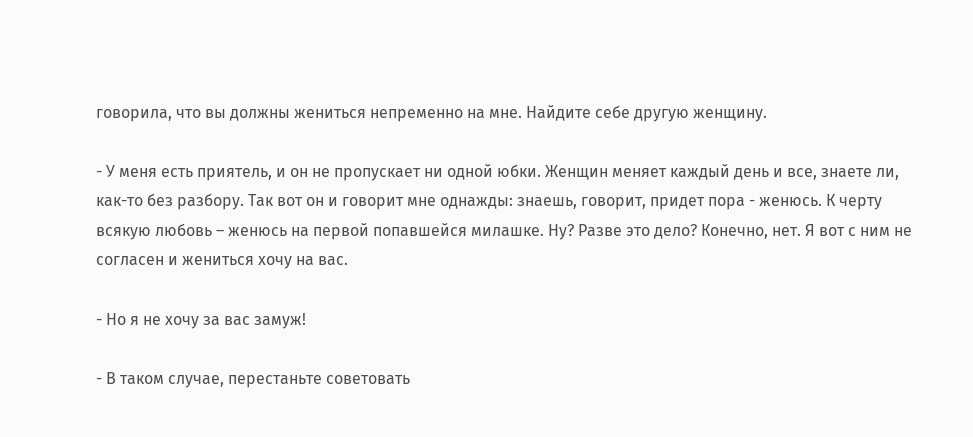говорила, что вы должны жениться непременно на мне. Найдите себе другую женщину.

- У меня есть приятель, и он не пропускает ни одной юбки. Женщин меняет каждый день и все, знаете ли, как-то без разбору. Так вот он и говорит мне однажды: знаешь, говорит, придет пора - женюсь. К черту всякую любовь – женюсь на первой попавшейся милашке. Ну? Разве это дело? Конечно, нет. Я вот с ним не согласен и жениться хочу на вас.

- Но я не хочу за вас замуж!

- В таком случае, перестаньте советовать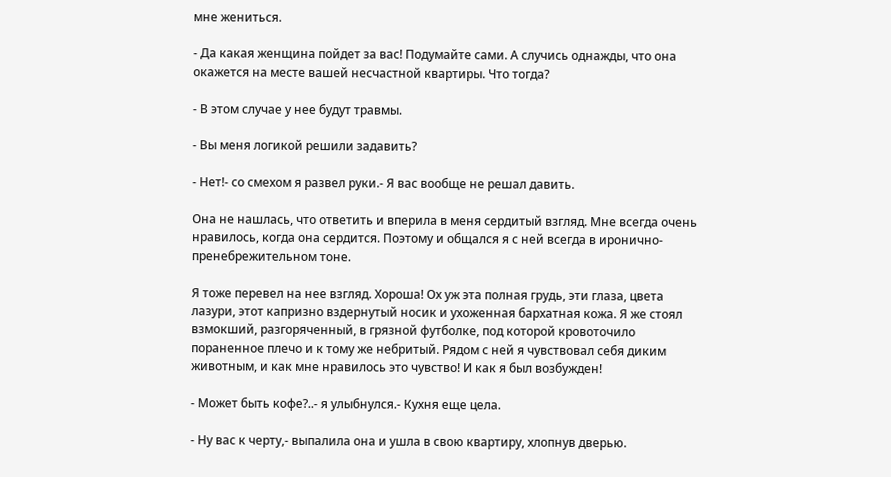мне жениться.

- Да какая женщина пойдет за вас! Подумайте сами. А случись однажды, что она окажется на месте вашей несчастной квартиры. Что тогда?

- В этом случае у нее будут травмы.

- Вы меня логикой решили задавить?

- Нет!- со смехом я развел руки.- Я вас вообще не решал давить.

Она не нашлась, что ответить и вперила в меня сердитый взгляд. Мне всегда очень нравилось, когда она сердится. Поэтому и общался я с ней всегда в иронично-пренебрежительном тоне.

Я тоже перевел на нее взгляд. Хороша! Ох уж эта полная грудь, эти глаза, цвета лазури, этот капризно вздернутый носик и ухоженная бархатная кожа. Я же стоял взмокший, разгоряченный, в грязной футболке, под которой кровоточило пораненное плечо и к тому же небритый. Рядом с ней я чувствовал себя диким животным, и как мне нравилось это чувство! И как я был возбужден!

- Может быть кофе?..- я улыбнулся.- Кухня еще цела.

- Ну вас к черту,- выпалила она и ушла в свою квартиру, хлопнув дверью.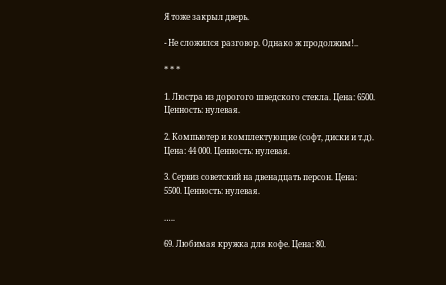Я тоже закрыл дверь.

- Не сложился разговор. Однако ж продолжим!..

* * *

1. Люстра из дорогого шведского стекла. Цена: 6500. Ценность: нулевая.

2. Компьютер и комплектующие (софт, диски и т.д). Цена: 44 000. Ценность: нулевая.

3. Сервиз советский на двенадцать персон. Цена: 5500. Ценность: нулевая.

…..

69. Любимая кружка для кофе. Цена: 80.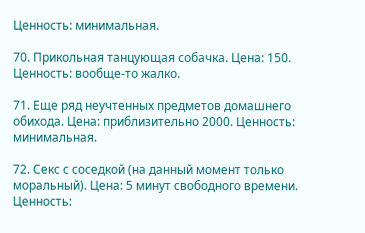Ценность: минимальная.

70. Прикольная танцующая собачка. Цена: 150. Ценность: вообще-то жалко.

71. Еще ряд неучтенных предметов домашнего обихода. Цена: приблизительно 2000. Ценность: минимальная.

72. Секс с соседкой (на данный момент только моральный). Цена: 5 минут свободного времени. Ценность: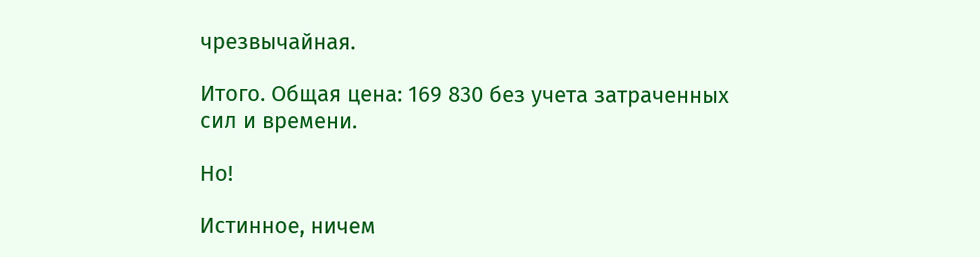чрезвычайная.

Итого. Общая цена: 169 830 без учета затраченных сил и времени.

Но!

Истинное, ничем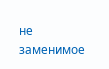не заменимое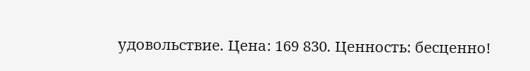удовольствие. Цена: 169 830. Ценность: бесценно!